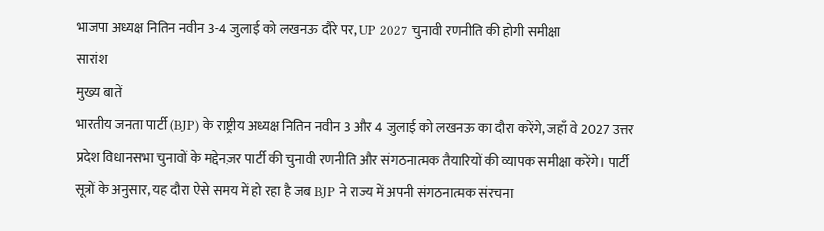भाजपा अध्यक्ष नितिन नवीन 3-4 जुलाई को लखनऊ दौरे पर, UP 2027 चुनावी रणनीति की होगी समीक्षा
सारांश
मुख्य बातें
भारतीय जनता पार्टी (BJP) के राष्ट्रीय अध्यक्ष नितिन नवीन 3 और 4 जुलाई को लखनऊ का दौरा करेंगे, जहाँ वे 2027 उत्तर प्रदेश विधानसभा चुनावों के मद्देनज़र पार्टी की चुनावी रणनीति और संगठनात्मक तैयारियों की व्यापक समीक्षा करेंगे। पार्टी सूत्रों के अनुसार, यह दौरा ऐसे समय में हो रहा है जब BJP ने राज्य में अपनी संगठनात्मक संरचना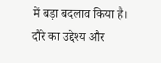में बड़ा बदलाव किया है।
दौरे का उद्देश्य और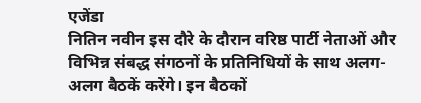एजेंडा
नितिन नवीन इस दौरे के दौरान वरिष्ठ पार्टी नेताओं और विभिन्न संबद्ध संगठनों के प्रतिनिधियों के साथ अलग-अलग बैठकें करेंगे। इन बैठकों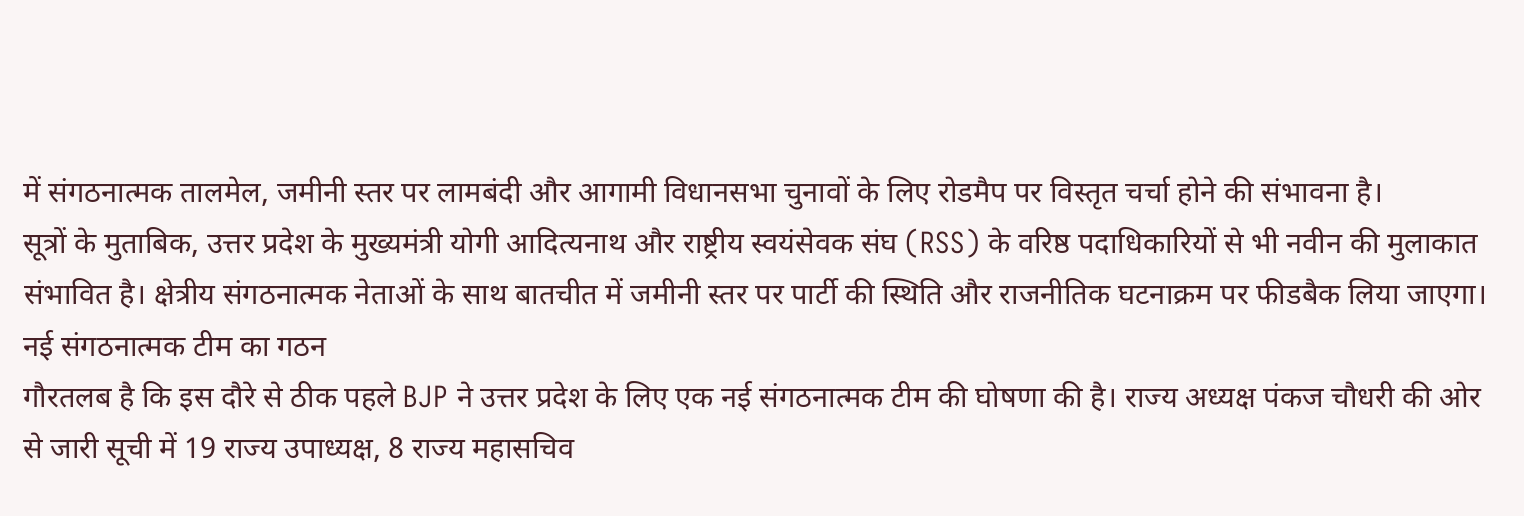में संगठनात्मक तालमेल, जमीनी स्तर पर लामबंदी और आगामी विधानसभा चुनावों के लिए रोडमैप पर विस्तृत चर्चा होने की संभावना है।
सूत्रों के मुताबिक, उत्तर प्रदेश के मुख्यमंत्री योगी आदित्यनाथ और राष्ट्रीय स्वयंसेवक संघ (RSS) के वरिष्ठ पदाधिकारियों से भी नवीन की मुलाकात संभावित है। क्षेत्रीय संगठनात्मक नेताओं के साथ बातचीत में जमीनी स्तर पर पार्टी की स्थिति और राजनीतिक घटनाक्रम पर फीडबैक लिया जाएगा।
नई संगठनात्मक टीम का गठन
गौरतलब है कि इस दौरे से ठीक पहले BJP ने उत्तर प्रदेश के लिए एक नई संगठनात्मक टीम की घोषणा की है। राज्य अध्यक्ष पंकज चौधरी की ओर से जारी सूची में 19 राज्य उपाध्यक्ष, 8 राज्य महासचिव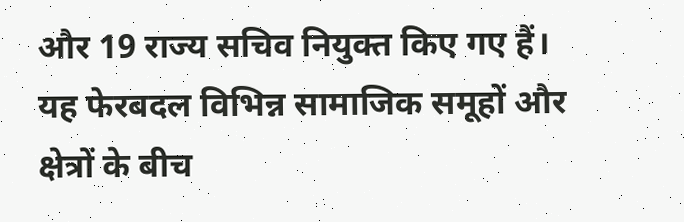और 19 राज्य सचिव नियुक्त किए गए हैं।
यह फेरबदल विभिन्न सामाजिक समूहों और क्षेत्रों के बीच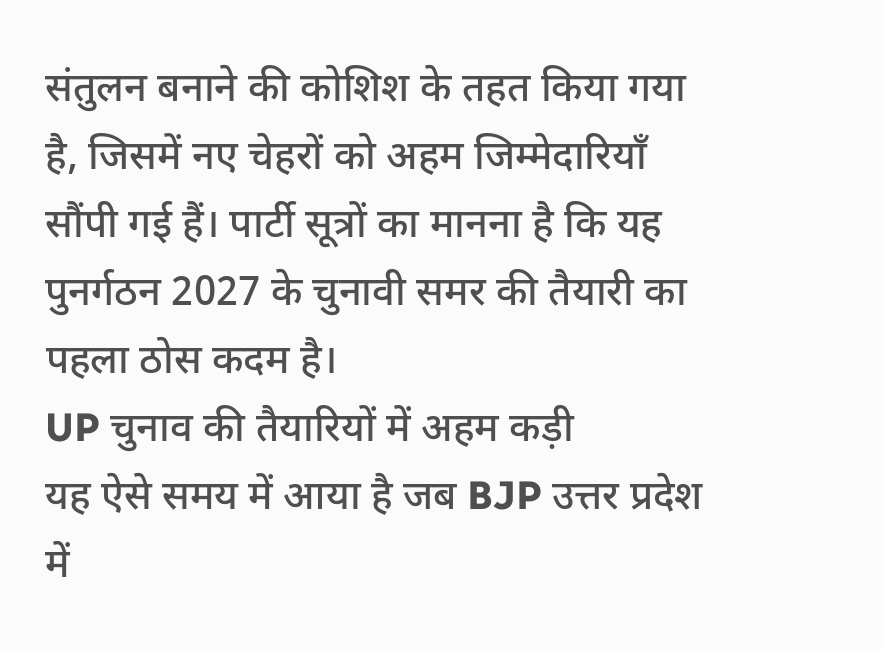संतुलन बनाने की कोशिश के तहत किया गया है, जिसमें नए चेहरों को अहम जिम्मेदारियाँ सौंपी गई हैं। पार्टी सूत्रों का मानना है कि यह पुनर्गठन 2027 के चुनावी समर की तैयारी का पहला ठोस कदम है।
UP चुनाव की तैयारियों में अहम कड़ी
यह ऐसे समय में आया है जब BJP उत्तर प्रदेश में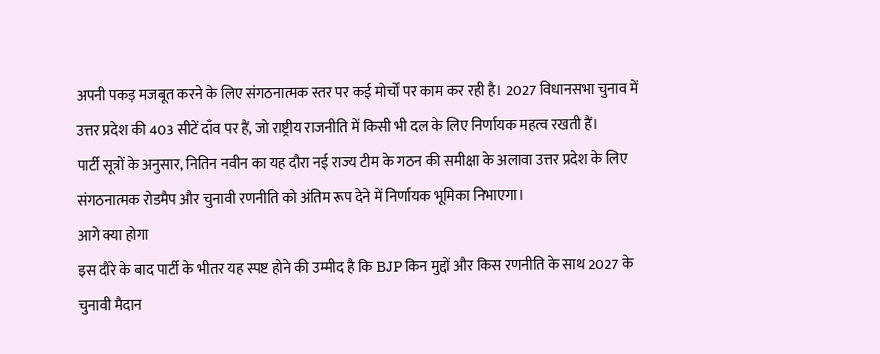अपनी पकड़ मजबूत करने के लिए संगठनात्मक स्तर पर कई मोर्चों पर काम कर रही है। 2027 विधानसभा चुनाव में उत्तर प्रदेश की 403 सीटें दाँव पर हैं, जो राष्ट्रीय राजनीति में किसी भी दल के लिए निर्णायक महत्व रखती हैं।
पार्टी सूत्रों के अनुसार, नितिन नवीन का यह दौरा नई राज्य टीम के गठन की समीक्षा के अलावा उत्तर प्रदेश के लिए संगठनात्मक रोडमैप और चुनावी रणनीति को अंतिम रूप देने में निर्णायक भूमिका निभाएगा।
आगे क्या होगा
इस दौरे के बाद पार्टी के भीतर यह स्पष्ट होने की उम्मीद है कि BJP किन मुद्दों और किस रणनीति के साथ 2027 के चुनावी मैदान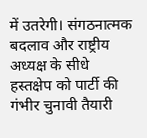में उतरेगी। संगठनात्मक बदलाव और राष्ट्रीय अध्यक्ष के सीधे हस्तक्षेप को पार्टी की गंभीर चुनावी तैयारी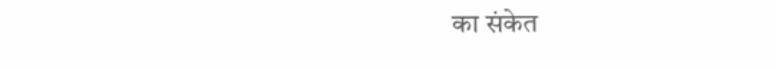का संकेत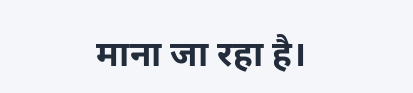माना जा रहा है।